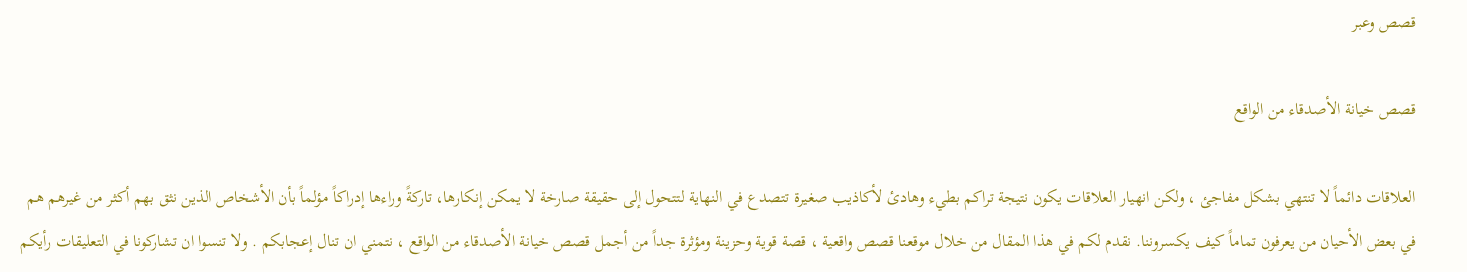قصص وعبر

قصص خيانة الأصدقاء من الواقع

العلاقات دائماً لا تنتهي بشكل مفاجئ ، ولكن انهيار العلاقات يكون نتيجة تراكم بطيء وهادئ لأكاذيب صغيرة تتصدع في النهاية لتتحول إلى حقيقة صارخة لا يمكن إنكارها، تاركةً وراءها إدراكاً مؤلماً بأن الأشخاص الذين نثق بهم أكثر من غيرهم هم في بعض الأحيان من يعرفون تماماً كيف يكسروننا. نقدم لكم في هذا المقال من خلال موقعنا قصص واقعية ، قصة قوية وحزينة ومؤثرة جداً من أجمل قصص خيانة الأصدقاء من الواقع ، نتمني ان تنال إعجابكم . ولا تنسوا ان تشاركونا في التعليقات رأيكم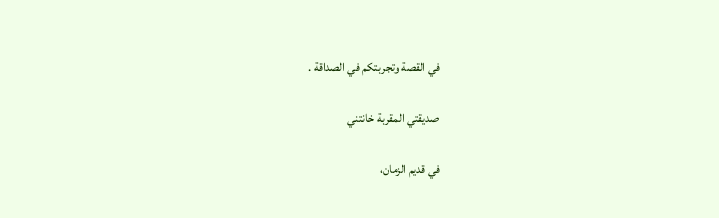في القصة وتجربتكم في الصداقة .

صديقتي المقربة خانتني

في قديم الزمان،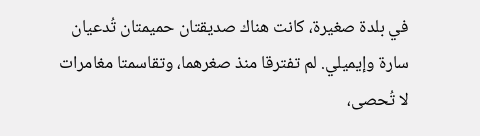في بلدة صغيرة، كانت هناك صديقتان حميمتان تُدعيان سارة وإيميلي. لم تفترقا منذ صغرهما، وتقاسمتا مغامرات لا تُحصى،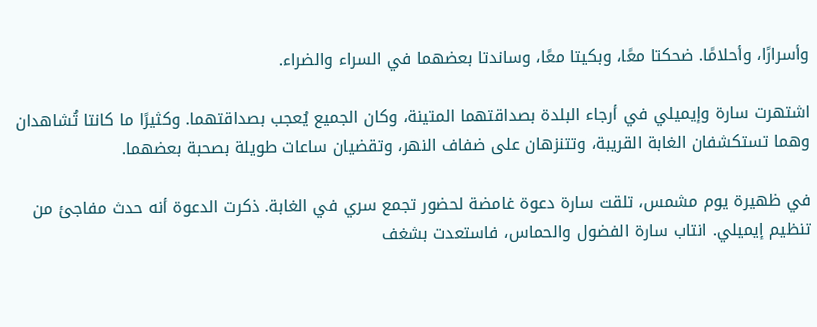وأسرارًا، وأحلامًا. ضحكتا معًا، وبكيتا معًا، وساندتا بعضهما في السراء والضراء.

اشتهرت سارة وإيميلي في أرجاء البلدة بصداقتهما المتينة، وكان الجميع يُعجب بصداقتهما. وكثيرًا ما كانتا تُشاهدان وهما تستكشفان الغابة القريبة، وتتنزهان على ضفاف النهر، وتقضيان ساعات طويلة بصحبة بعضهما.

في ظهيرة يوم مشمس، تلقت سارة دعوة غامضة لحضور تجمع سري في الغابة. ذكرت الدعوة أنه حدث مفاجئ من تنظيم إيميلي. انتاب سارة الفضول والحماس، فاستعدت بشغف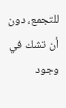للتجمع، دون أن تشك في وجود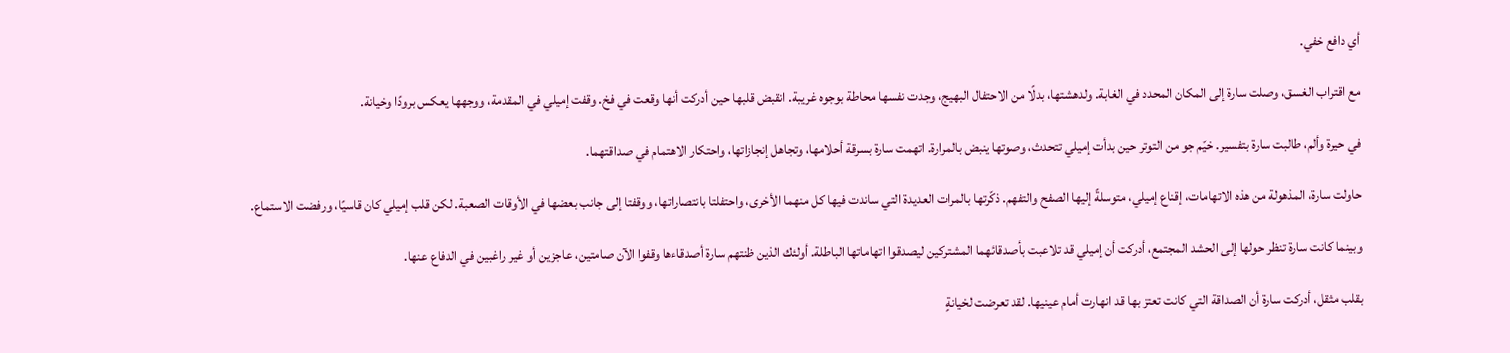أي دافع خفي.

مع اقتراب الغسق، وصلت سارة إلى المكان المحدد في الغابة. ولدهشتها، بدلًا من الاحتفال البهيج، وجدت نفسها محاطة بوجوه غريبة. انقبض قلبها حين أدركت أنها وقعت في فخ. وقفت إميلي في المقدمة، ووجهها يعكس برودًا وخيانة.

في حيرة وألم، طالبت سارة بتفسير. خيّم جو من التوتر حين بدأت إميلي تتحدث، وصوتها ينبض بالمرارة. اتهمت سارة بسرقة أحلامها، وتجاهل إنجازاتها، واحتكار الاهتمام في صداقتهما.

حاولت سارة، المذهولة من هذه الاتهامات، إقناع إميلي، متوسلةً إليها الصفح والتفهم. ذكّرتها بالمرات العديدة التي ساندت فيها كل منهما الأخرى، واحتفلتا بانتصاراتها، ووقفتا إلى جانب بعضها في الأوقات الصعبة. لكن قلب إميلي كان قاسيًا، ورفضت الاستماع.

وبينما كانت سارة تنظر حولها إلى الحشد المجتمع، أدركت أن إميلي قد تلاعبت بأصدقائهما المشتركين ليصدقوا اتهاماتها الباطلة. أولئك الذين ظنتهم سارة أصدقاءها وقفوا الآن صامتين، عاجزين أو غير راغبين في الدفاع عنها.

بقلب مثقل، أدركت سارة أن الصداقة التي كانت تعتز بها قد انهارت أمام عينيها. لقد تعرضت لخيانةٍ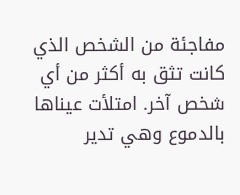مفاجئة من الشخص الذي كانت تثق به أكثر من أي شخص آخر. امتلأت عيناها بالدموع وهي تدير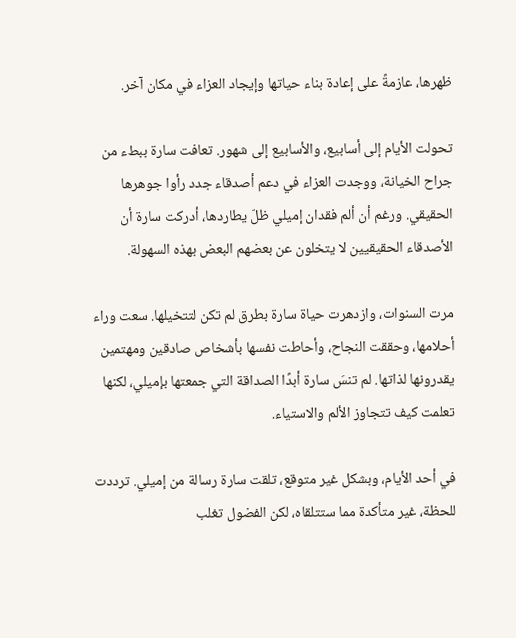ظهرها، عازمةً على إعادة بناء حياتها وإيجاد العزاء في مكان آخر.

تحولت الأيام إلى أسابيع، والأسابيع إلى شهور. تعافت سارة ببطء من جراح الخيانة، ووجدت العزاء في دعم أصدقاء جدد رأوا جوهرها الحقيقي. ورغم أن ألم فقدان إميلي ظلّ يطاردها، أدركت سارة أن الأصدقاء الحقيقيين لا يتخلون عن بعضهم البعض بهذه السهولة.

مرت السنوات، وازدهرت حياة سارة بطرق لم تكن لتتخيلها. سعت وراء أحلامها، وحققت النجاح، وأحاطت نفسها بأشخاص صادقين ومهتمين يقدرونها لذاتها. لم تنسَ سارة أبدًا الصداقة التي جمعتها بإميلي، لكنها تعلمت كيف تتجاوز الألم والاستياء.

في أحد الأيام، وبشكل غير متوقع، تلقت سارة رسالة من إميلي. ترددت للحظة، غير متأكدة مما ستتلقاه، لكن الفضول تغلب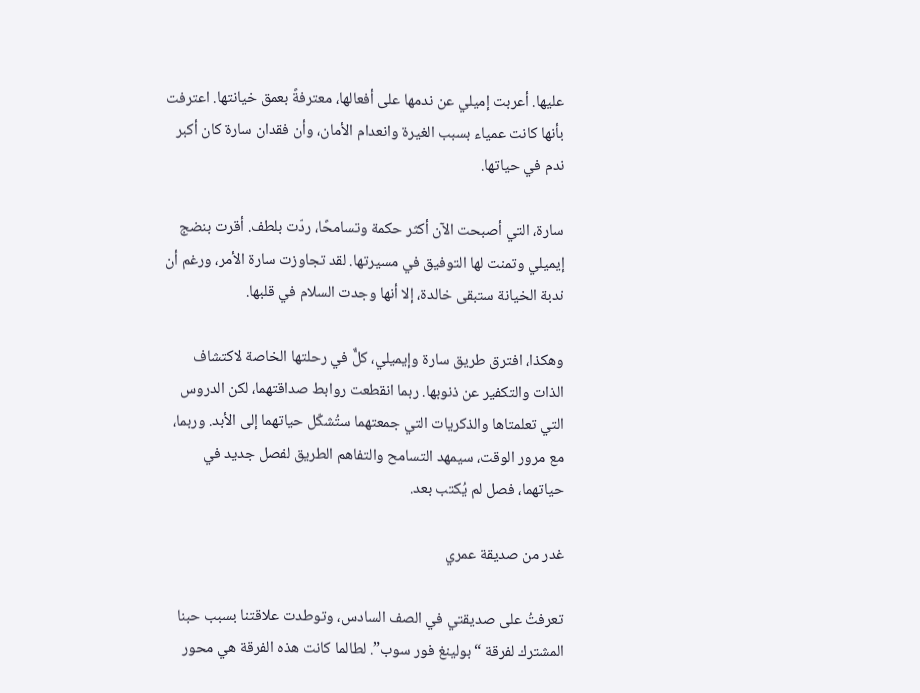عليها. أعربت إميلي عن ندمها على أفعالها، معترفةً بعمق خيانتها. اعترفت بأنها كانت عمياء بسبب الغيرة وانعدام الأمان، وأن فقدان سارة كان أكبر ندم في حياتها.

سارة، التي أصبحت الآن أكثر حكمة وتسامحًا، ردّت بلطف. أقرت بنضج إيميلي وتمنت لها التوفيق في مسيرتها. لقد تجاوزت سارة الأمر، ورغم أن ندبة الخيانة ستبقى خالدة، إلا أنها وجدت السلام في قلبها.

وهكذا، افترق طريق سارة وإيميلي، كلٌّ في رحلتها الخاصة لاكتشاف الذات والتكفير عن ذنوبها. ربما انقطعت روابط صداقتهما، لكن الدروس التي تعلمتاها والذكريات التي جمعتهما ستُشكّل حياتهما إلى الأبد. وربما، مع مرور الوقت، سيمهد التسامح والتفاهم الطريق لفصل جديد في حياتهما، فصل لم يُكتب بعد.

غدر من صديقة عمري

تعرفتُ على صديقتي في الصف السادس، وتوطدت علاقتنا بسبب حبنا المشترك لفرقة “بولينغ فور سوب”. لطالما كانت هذه الفرقة هي محور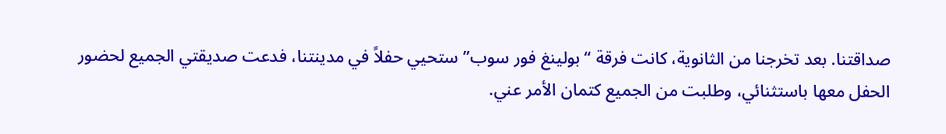صداقتنا. بعد تخرجنا من الثانوية، كانت فرقة “بولينغ فور سوب” ستحيي حفلاً في مدينتنا، فدعت صديقتي الجميع لحضور الحفل معها باستثنائي، وطلبت من الجميع كتمان الأمر عني.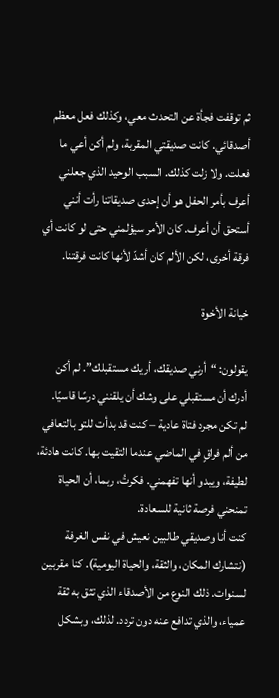ثم توقفت فجأة عن التحدث معي، وكذلك فعل معظم أصدقائي. كانت صديقتي المقربة، ولم أكن أعي ما فعلت. ولا زلت كذلك. السبب الوحيد الذي جعلني أعرف بأمر الحفل هو أن إحدى صديقاتنا رأت أنني أستحق أن أعرف. كان الأمر سيؤلمني حتى لو كانت أي فرقة أخرى، لكن الألم كان أشدّ لأنها كانت فرقتنا.

خيانة الأخوة

يقولون: “أرني صديقك، أريك مستقبلك”. لم أكن أدرك أن مستقبلي على وشك أن يلقنني درسًا قاسيًا.
لم تكن مجرد فتاة عادية – كنت قد بدأت للتو بالتعافي من ألم فراقٍ في الماضي عندما التقيت بها. كانت هادئة، لطيفة، ويبدو أنها تفهمني. فكرتُ، ربما، أن الحياة تمنحني فرصة ثانية للسعادة.
كنت أنا وصديقي طالبين نعيش في نفس الغرفة (نتشارك المكان، والثقة، والحياة اليومية). كنا مقربين لسنوات. ذلك النوع من الأصدقاء الذي تثق به ثقة عمياء، والذي تدافع عنه دون تردد. لذلك، وبشكل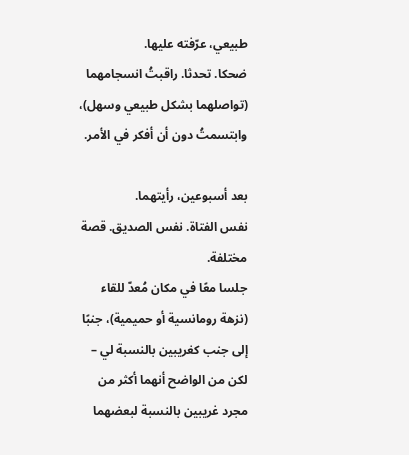طبيعي، عرّفته عليها.
ضحكا. تحدثا. راقبتُ انسجامهما (تواصلهما بشكل طبيعي وسهل)، وابتسمتُ دون أن أفكر في الأمر.

بعد أسبوعين، رأيتهما.
نفس الفتاة. نفس الصديق. قصة مختلفة.
جلسا معًا في مكان مُعدّ للقاء (نزهة رومانسية أو حميمية)، جنبًا إلى جنب كغريبين بالنسبة لي – لكن من الواضح أنهما أكثر من مجرد غريبين بالنسبة لبعضهما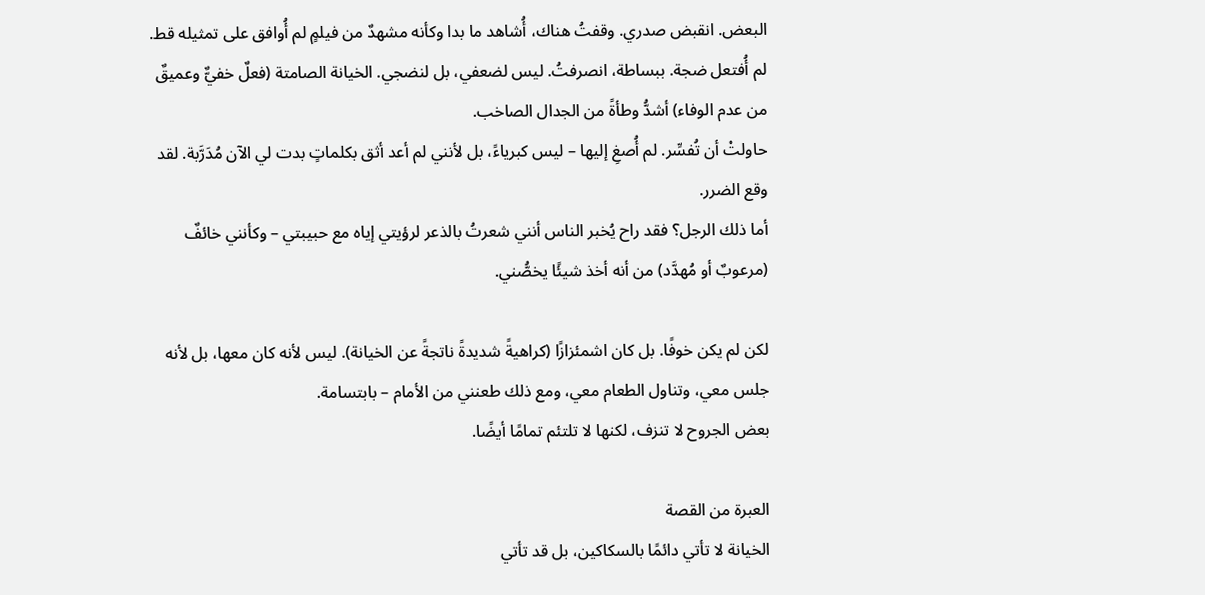البعض. انقبض صدري. وقفتُ هناك، أُشاهد ما بدا وكأنه مشهدٌ من فيلمٍ لم أُوافق على تمثيله قط.
لم أُفتعل ضجة. ببساطة، انصرفتُ. ليس لضعفي، بل لنضجي. الخيانة الصامتة (فعلٌ خفيٌّ وعميقٌ من عدم الوفاء) أشدُّ وطأةً من الجدال الصاخب.
حاولتْ أن تُفسِّر. لم أُصغِ إليها – ليس كبرياءً، بل لأنني لم أعد أثق بكلماتٍ بدت لي الآن مُدَرَّبة. لقد وقع الضرر.
أما ذلك الرجل؟ فقد راح يُخبر الناس أنني شعرتُ بالذعر لرؤيتي إياه مع حبيبتي – وكأنني خائفٌ (مرعوبٌ أو مُهدَّد) من أنه أخذ شيئًا يخصُّني.

لكن لم يكن خوفًا. بل كان اشمئزازًا (كراهيةً شديدةً ناتجةً عن الخيانة). ليس لأنه كان معها، بل لأنه جلس معي، وتناول الطعام معي، ومع ذلك طعنني من الأمام – بابتسامة.
بعض الجروح لا تنزف، لكنها لا تلتئم تمامًا أيضًا.

العبرة من القصة
الخيانة لا تأتي دائمًا بالسكاكين، بل قد تأتي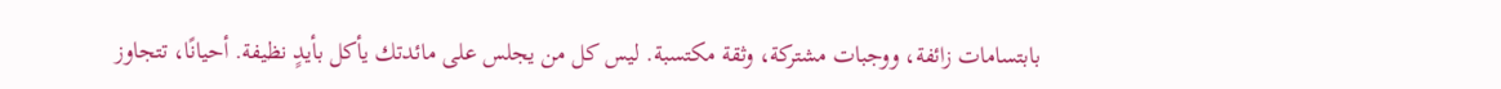بابتسامات زائفة، ووجبات مشتركة، وثقة مكتسبة. ليس كل من يجلس على مائدتك يأكل بأيدٍ نظيفة. أحيانًا، تتجاوز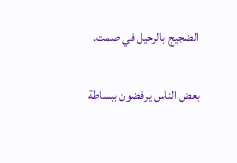الضجيج بالرحيل في صمت.

بعض الناس يرفضون ببساطة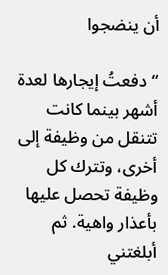أن ينضجوا

“دفعتُ إيجارها لعدة أشهر بينما كانت تتنقل من وظيفة إلى أخرى، وتترك كل وظيفة تحصل عليها بأعذار واهية. ثم أبلغتني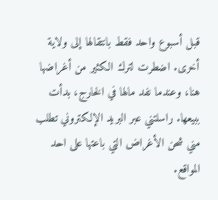قبل أسبوع واحد فقط بانتقالها إلى ولاية أخرى. اضطرت لترك الكثير من أغراضها هنا، وعندما نفد مالها في الخارج، بدأت ببيعها. راسلتني عبر البريد الإلكتروني تطلب مني شحن الأغراض التي باعتها على احد المواقع.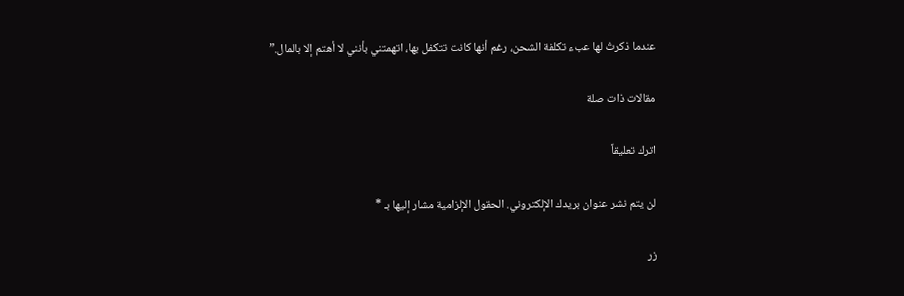عندما ذكرتُ لها عبء تكلفة الشحن، رغم أنها كانت تتكفل بها، اتهمتني بأنني لا أهتم إلا بالمال.”

مقالات ذات صلة

اترك تعليقاً

لن يتم نشر عنوان بريدك الإلكتروني. الحقول الإلزامية مشار إليها بـ *

زر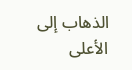الذهاب إلى الأعلى